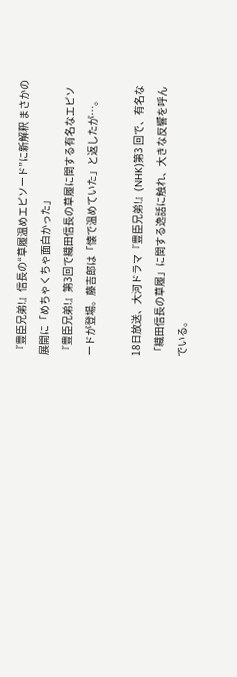『豊臣兄弟!』信長の“草履温めエピソード”に新解釈 まさかの展開に「めちゃくちゃ面白かった」
『豊臣兄弟!』第3回で織田信長の草履に関する有名なエピソードが登場。藤吉郎は「懐で温めていた」と返したが…。

18日放送、大河ドラマ『豊臣兄弟!』(NHK)第3 回で、有名な「織田信長の草履」に関する逸話に触れ、大きな反響を呼んでいる。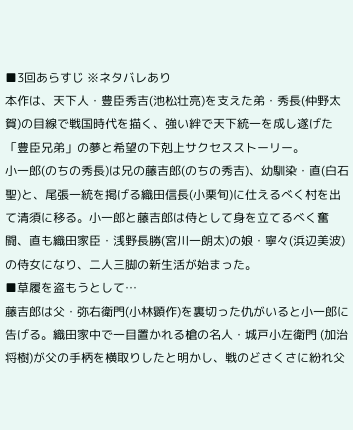■3回あらすじ ※ネタバレあり
本作は、天下人・豊臣秀吉(池松壮亮)を支えた弟・秀長(仲野太賀)の目線で戦国時代を描く、強い絆で天下統一を成し遂げた「豊臣兄弟」の夢と希望の下剋上サクセスストーリー。
小一郎(のちの秀長)は兄の藤吉郎(のちの秀吉)、幼馴染・直(白石聖)と、尾張一統を掲げる織田信長(小栗旬)に仕えるべく村を出て清須に移る。小一郎と藤吉郎は侍として身を立てるべく奮闘、直も織田家臣・浅野長勝(宮川一朗太)の娘・寧々(浜辺美波)の侍女になり、二人三脚の新生活が始まった。
■草履を盗もうとして…
藤吉郎は父・弥右衛門(小林顕作)を裏切った仇がいると小一郎に告げる。織田家中で一目置かれる槍の名人・城戸小左衛門 (加治将樹)が父の手柄を横取りしたと明かし、戦のどさくさに紛れ父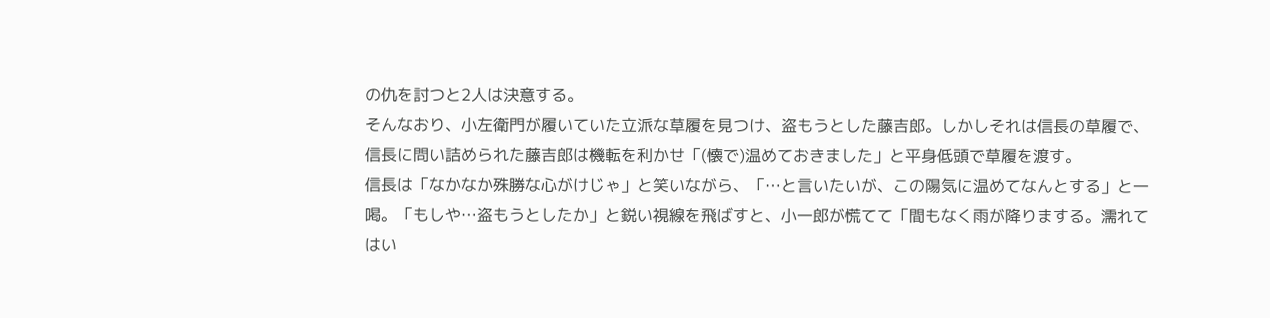の仇を討つと2人は決意する。
そんなおり、小左衛門が履いていた立派な草履を見つけ、盗もうとした藤吉郎。しかしそれは信長の草履で、信長に問い詰められた藤吉郎は機転を利かせ「(懐で)温めておきました」と平身低頭で草履を渡す。
信長は「なかなか殊勝な心がけじゃ」と笑いながら、「…と言いたいが、この陽気に温めてなんとする」と一喝。「もしや…盗もうとしたか」と鋭い視線を飛ばすと、小一郎が慌てて「間もなく雨が降りまする。濡れてはい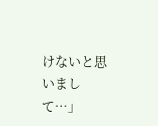けないと思いまして…」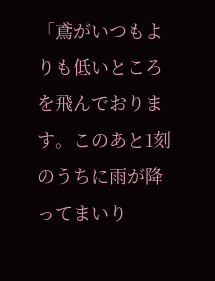「鳶がいつもよりも低いところを飛んでおります。このあと1刻のうちに雨が降ってまいり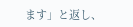ます」と返し、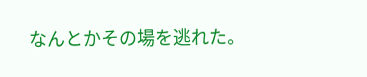なんとかその場を逃れた。